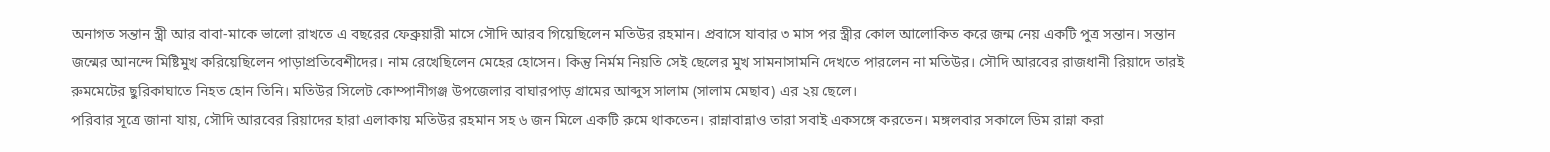অনাগত সন্তান স্ত্রী আর বাবা-মাকে ভালো রাখতে এ বছরের ফেব্রুয়ারী মাসে সৌদি আরব গিয়েছিলেন মতিউর রহমান। প্রবাসে যাবার ৩ মাস পর স্ত্রীর কোল আলোকিত করে জন্ম নেয় একটি পুত্র সন্তান। সন্তান জন্মের আনন্দে মিষ্টিমুখ করিয়েছিলেন পাড়াপ্রতিবেশীদের। নাম রেখেছিলেন মেহের হোসেন। কিন্তু নির্মম নিয়তি সেই ছেলের মুখ সামনাসামনি দেখতে পারলেন না মতিউর। সৌদি আরবের রাজধানী রিয়াদে তারই রুমমেটের ছুরিকাঘাতে নিহত হোন তিনি। মতিউর সিলেট কোম্পানীগঞ্জ উপজেলার বাঘারপাড় গ্রামের আব্দুস সালাম (সালাম মেছাব) এর ২য় ছেলে।
পরিবার সূত্রে জানা যায়, সৌদি আরবের রিয়াদের হারা এলাকায় মতিউর রহমান সহ ৬ জন মিলে একটি রুমে থাকতেন। রান্নাবান্নাও তারা সবাই একসঙ্গে করতেন। মঙ্গলবার সকালে ডিম রান্না করা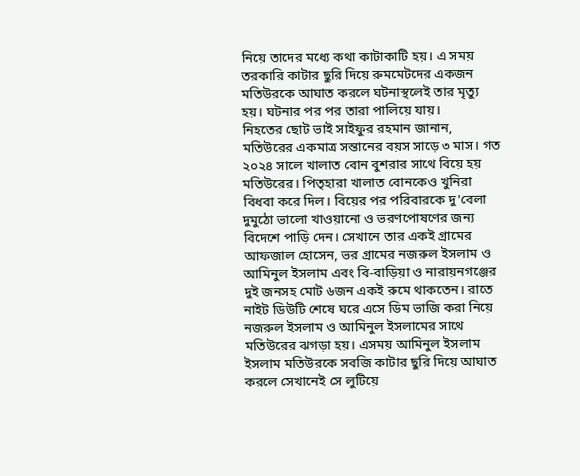নিয়ে তাদের মধ্যে কথা কাটাকাটি হয়। এ সময় তরকারি কাটার ছুরি দিয়ে রুমমেটদের একজন মতিউরকে আঘাত করলে ঘটনাস্থলেই তার মৃত্যু হয়। ঘটনার পর পর তারা পালিয়ে যায়।
নিহতের ছোট ভাই সাইফুর রহমান জানান, মতিউরের একমাত্র সন্তানের বয়স সাড়ে ৩ মাস। গত ২০২৪ সালে খালাত বোন বুশরার সাথে বিয়ে হয় মতিউরের। পিতৃহারা খালাত বোনকেও খুনিরা বিধবা করে দিল। বিয়ের পর পরিবারকে দু'বেলা দুমুঠো ভালো খাওয়ানো ও ভরণপোষণের জন্য বিদেশে পাড়ি দেন। সেখানে তার একই গ্রামের আফজাল হোসেন, ভর গ্রামের নজরুল ইসলাম ও আমিনুল ইসলাম এবং বি-বাড়িয়া ও নারায়নগঞ্জের দুই জনসহ মোট ৬জন একই রুমে থাকতেন। রাতে নাইট ডিউটি শেষে ঘরে এসে ডিম ভাজি করা নিয়ে নজরুল ইসলাম ও আমিনুল ইসলামের সাথে মতিউরের ঝগড়া হয়। এসময় আমিনুল ইসলাম ইসলাম মতিউরকে সবজি কাটার ছুরি দিয়ে আঘাত করলে সেখানেই সে লুটিয়ে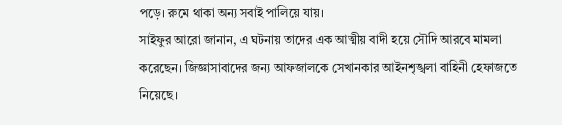পড়ে। রুমে থাকা অন্য সবাই পালিয়ে যায়।
সাইফুর আরো জানান, এ ঘটনায় তাদের এক আত্মীয় বাদী হয়ে সৌদি আরবে মামলা করেছেন। জিজ্ঞাসাবাদের জন্য আফজালকে সেখানকার আইনশৃঙ্খলা বাহিনী হেফাজতে নিয়েছে।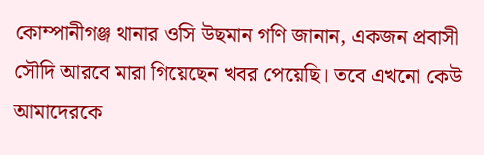কোম্পানীগঞ্জ থানার ওসি উছমান গণি জানান, একজন প্রবাসী সৌদি আরবে মারা গিয়েছেন খবর পেয়েছি। তবে এখনো কেউ আমাদেরকে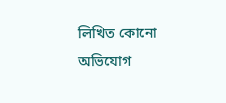লিখিত কোনো অভিযোগ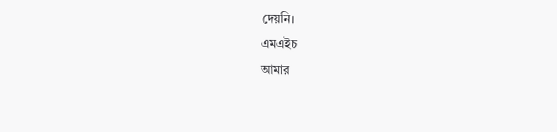দেয়নি।
এমএইচ
আমার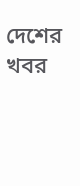দেশের খবর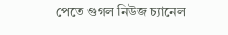পেতে গুগল নিউজ চ্যানেল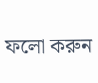ফলো করুন